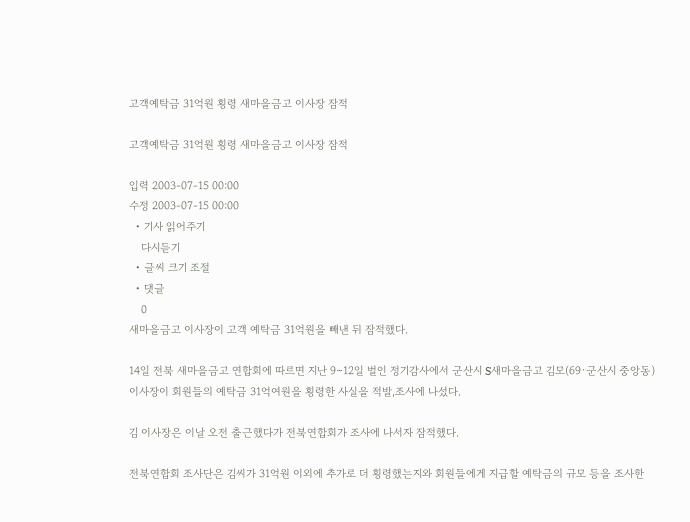고객예탁금 31억원 횡령 새마을금고 이사장 잠적

고객예탁금 31억원 횡령 새마을금고 이사장 잠적

입력 2003-07-15 00:00
수정 2003-07-15 00:00
  • 기사 읽어주기
    다시듣기
  • 글씨 크기 조절
  • 댓글
    0
새마을금고 이사장이 고객 예탁금 31억원을 빼낸 뒤 잠적했다.

14일 전북 새마을금고 연합회에 따르면 지난 9∼12일 벌인 정기감사에서 군산시 S새마을금고 김모(69·군산시 중앙동) 이사장이 회원들의 예탁금 31억여원을 횡령한 사실을 적발,조사에 나섰다.

김 이사장은 이날 오전 출근했다가 전북연합회가 조사에 나서자 잠적했다.

전북연합회 조사단은 김씨가 31억원 이외에 추가로 더 횡령했는지와 회원들에게 지급할 예탁금의 규모 등을 조사한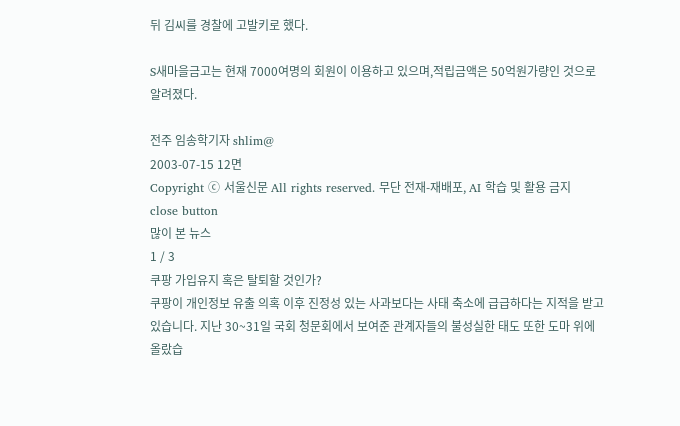뒤 김씨를 경찰에 고발키로 했다.

S새마을금고는 현재 7000여명의 회원이 이용하고 있으며,적립금액은 50억원가량인 것으로 알려졌다.

전주 임송학기자 shlim@
2003-07-15 12면
Copyright ⓒ 서울신문 All rights reserved. 무단 전재-재배포, AI 학습 및 활용 금지
close button
많이 본 뉴스
1 / 3
쿠팡 가입유지 혹은 탈퇴할 것인가?
쿠팡이 개인정보 유출 의혹 이후 진정성 있는 사과보다는 사태 축소에 급급하다는 지적을 받고 있습니다. 지난 30~31일 국회 청문회에서 보여준 관계자들의 불성실한 태도 또한 도마 위에 올랐습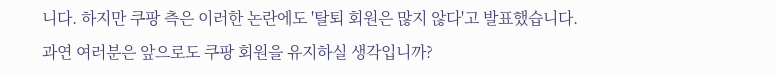니다. 하지만 쿠팡 측은 이러한 논란에도 '탈퇴 회원은 많지 않다'고 발표했습니다. 과연 여러분은 앞으로도 쿠팡 회원을 유지하실 생각입니까?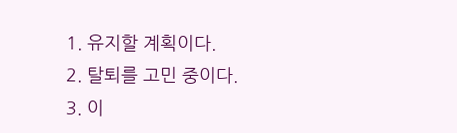1. 유지할 계획이다.
2. 탈퇴를 고민 중이다.
3. 이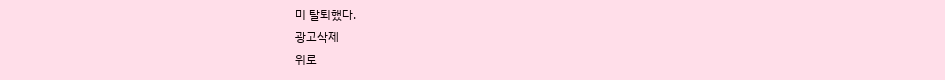미 탈퇴했다.
광고삭제
위로